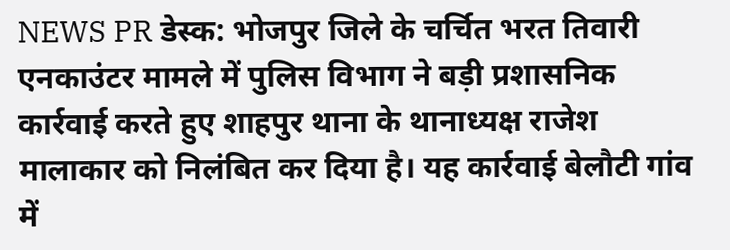NEWS PR डेस्क: भोजपुर जिले के चर्चित भरत तिवारी एनकाउंटर मामले में पुलिस विभाग ने बड़ी प्रशासनिक कार्रवाई करते हुए शाहपुर थाना के थानाध्यक्ष राजेश मालाकार को निलंबित कर दिया है। यह कार्रवाई बेलौटी गांव में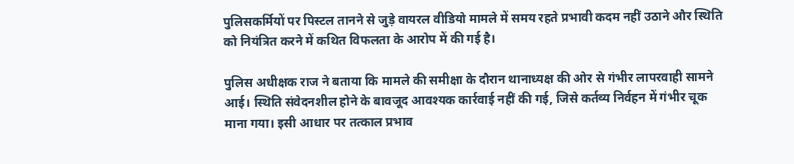पुलिसकर्मियों पर पिस्टल तानने से जुड़े वायरल वीडियो मामले में समय रहते प्रभावी कदम नहीं उठाने और स्थिति को नियंत्रित करने में कथित विफलता के आरोप में की गई है।

पुलिस अधीक्षक राज ने बताया कि मामले की समीक्षा के दौरान थानाध्यक्ष की ओर से गंभीर लापरवाही सामने आई। स्थिति संवेदनशील होने के बावजूद आवश्यक कार्रवाई नहीं की गई, जिसे कर्तव्य निर्वहन में गंभीर चूक माना गया। इसी आधार पर तत्काल प्रभाव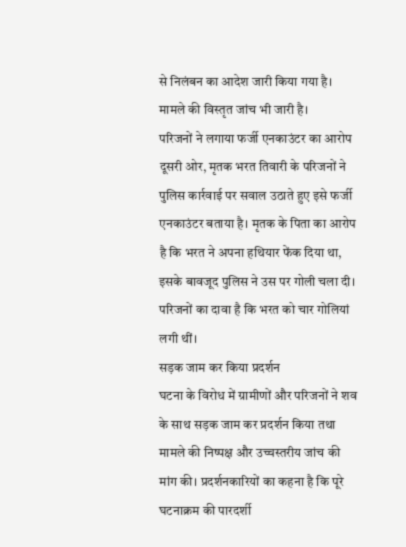से निलंबन का आदेश जारी किया गया है। मामले की विस्तृत जांच भी जारी है।
परिजनों ने लगाया फर्जी एनकाउंटर का आरोप
दूसरी ओर, मृतक भरत तिवारी के परिजनों ने पुलिस कार्रवाई पर सवाल उठाते हुए इसे फर्जी एनकाउंटर बताया है। मृतक के पिता का आरोप है कि भरत ने अपना हथियार फेंक दिया था, इसके बावजूद पुलिस ने उस पर गोली चला दी। परिजनों का दावा है कि भरत को चार गोलियां लगी थीं।
सड़क जाम कर किया प्रदर्शन
घटना के विरोध में ग्रामीणों और परिजनों ने शव के साथ सड़क जाम कर प्रदर्शन किया तथा मामले की निष्पक्ष और उच्चस्तरीय जांच की मांग की। प्रदर्शनकारियों का कहना है कि पूरे घटनाक्रम की पारदर्शी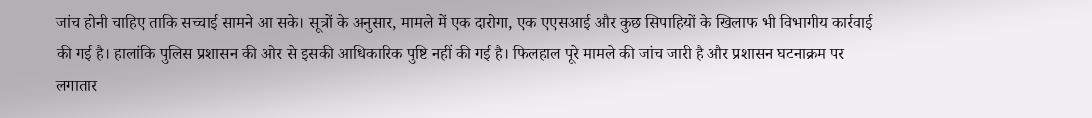जांच होनी चाहिए ताकि सच्चाई सामने आ सके। सूत्रों के अनुसार, मामले में एक दारोगा, एक एएसआई और कुछ सिपाहियों के खिलाफ भी विभागीय कार्रवाई की गई है। हालांकि पुलिस प्रशासन की ओर से इसकी आधिकारिक पुष्टि नहीं की गई है। फिलहाल पूरे मामले की जांच जारी है और प्रशासन घटनाक्रम पर लगातार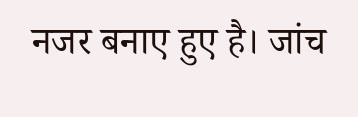नजर बनाए हुए है। जांच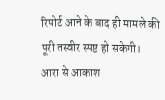रिपोर्ट आने के बाद ही मामले की पूरी तस्वीर स्पष्ट हो सकेगी। आरा से आकाश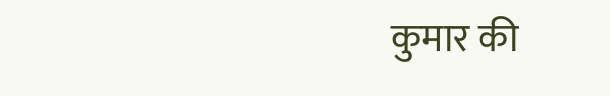कुमार की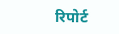रिपोर्ट